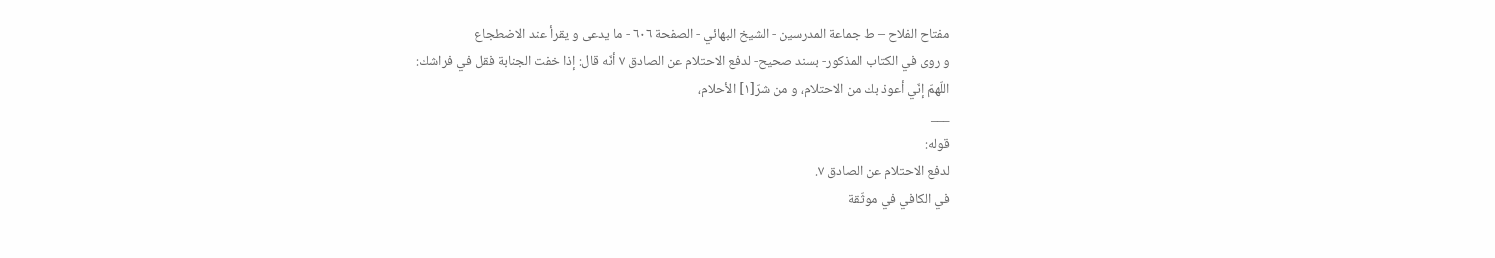مفتاح الفلاح – ط جماعة المدرسين - الشيخ البهائي - الصفحة ٦٠٦ - ما يدعى و يقرأ عند الاضطجاع
و روى في الكتاب المذكور- بسند صحيح- لدفع الاحتلام عن الصادق ٧ أنّه قال: إذا خفت الجنابة فقل في فراشك:
اللّهمّ إنّي أعوذ بك من الاحتلام، و من شرّ[١] الأحلام،
___
قوله:
لدفع الاحتلام عن الصادق ٧.
في الكافي في موثّقة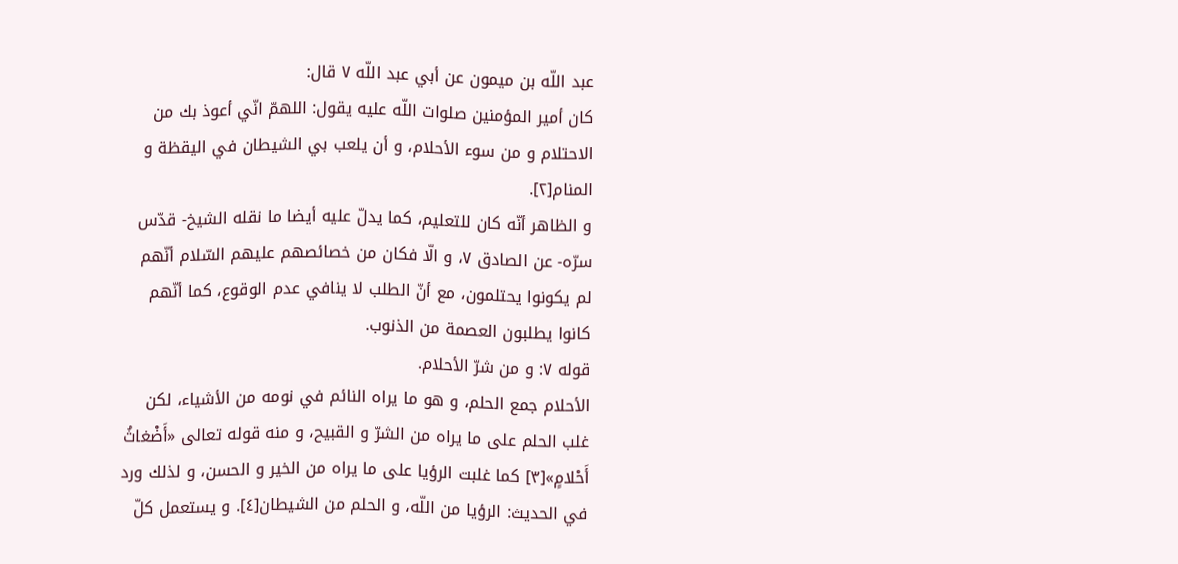عبد اللّه بن ميمون عن أبي عبد اللّه ٧ قال:
كان أمير المؤمنين صلوات اللّه عليه يقول: اللهمّ انّي أعوذ بك من الاحتلام و من سوء الأحلام، و أن يلعب بي الشيطان في اليقظة و المنام[٢].
و الظاهر أنّه كان للتعليم، كما يدلّ عليه أيضا ما نقله الشيخ- قدّس سرّه- عن الصادق ٧، و الّا فكان من خصائصهم عليهم السّلام أنّهم لم يكونوا يحتلمون، مع أنّ الطلب لا ينافي عدم الوقوع، كما أنّهم كانوا يطلبون العصمة من الذنوب.
قوله ٧: و من شرّ الأحلام.
الأحلام جمع الحلم، و هو ما يراه النائم في نومه من الأشياء، لكن غلب الحلم على ما يراه من الشرّ و القبيح، و منه قوله تعالى «أَضْغاثُ أَحْلامٍ»[٣] كما غلبت الرؤيا على ما يراه من الخير و الحسن، و لذلك ورد في الحديث: الرؤيا من اللّه، و الحلم من الشيطان[٤]. و يستعمل كلّ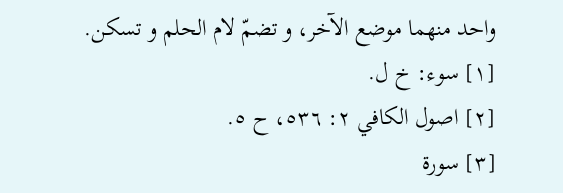واحد منهما موضع الآخر، و تضمّ لام الحلم و تسكن.
[١] سوء: خ ل.
[٢] اصول الكافي ٢: ٥٣٦، ح ٥.
[٣] سورة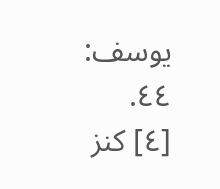يوسف: ٤٤.
[٤] كنز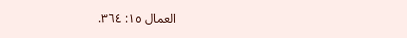العمال ١٥: ٣٦٤.